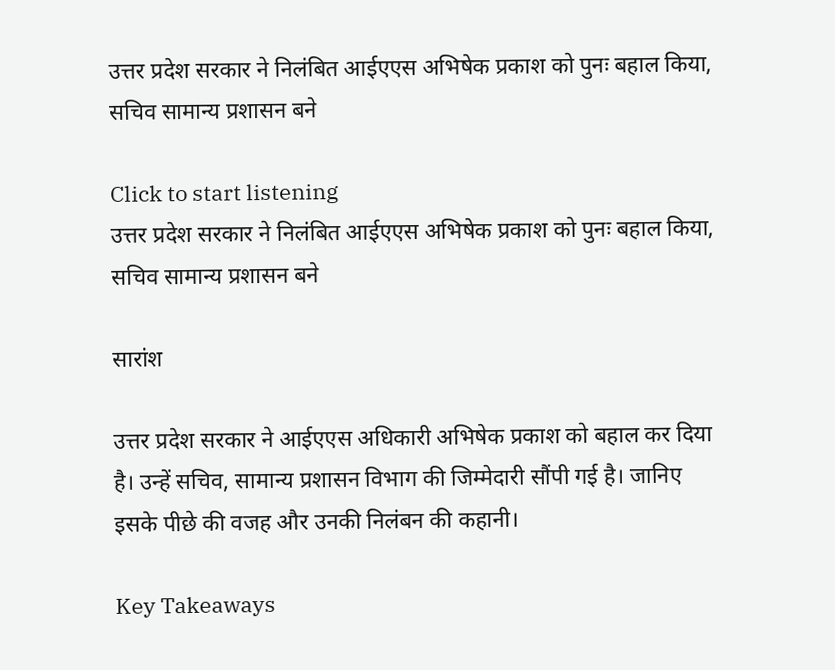उत्तर प्रदेश सरकार ने निलंबित आईएएस अभिषेक प्रकाश को पुनः बहाल किया, सचिव सामान्य प्रशासन बने

Click to start listening
उत्तर प्रदेश सरकार ने निलंबित आईएएस अभिषेक प्रकाश को पुनः बहाल किया, सचिव सामान्य प्रशासन बने

सारांश

उत्तर प्रदेश सरकार ने आईएएस अधिकारी अभिषेक प्रकाश को बहाल कर दिया है। उन्हें सचिव, सामान्य प्रशासन विभाग की जिम्मेदारी सौंपी गई है। जानिए इसके पीछे की वजह और उनकी निलंबन की कहानी।

Key Takeaways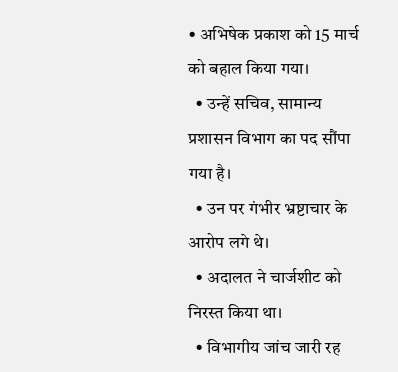• अभिषेक प्रकाश को 15 मार्च को बहाल किया गया।
  • उन्हें सचिव, सामान्य प्रशासन विभाग का पद सौंपा गया है।
  • उन पर गंभीर भ्रष्टाचार के आरोप लगे थे।
  • अदालत ने चार्जशीट को निरस्त किया था।
  • विभागीय जांच जारी रह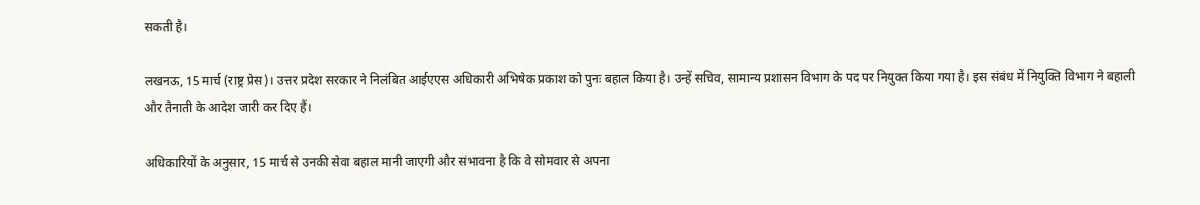सकती है।

लखनऊ, 15 मार्च (राष्ट्र प्रेस)। उत्तर प्रदेश सरकार ने निलंबित आईएएस अधिकारी अभिषेक प्रकाश को पुनः बहाल किया है। उन्हें सचिव, सामान्य प्रशासन विभाग के पद पर नियुक्त किया गया है। इस संबंध में नियुक्ति विभाग ने बहाली और तैनाती के आदेश जारी कर दिए हैं।

अधिकारियों के अनुसार, 15 मार्च से उनकी सेवा बहाल मानी जाएगी और संभावना है कि वे सोमवार से अपना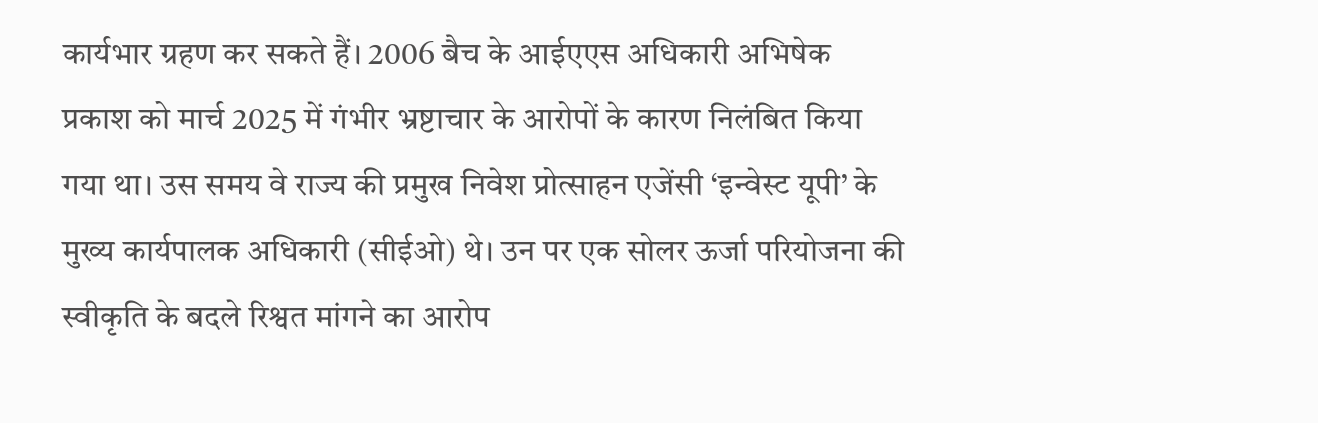कार्यभार ग्रहण कर सकते हैं। 2006 बैच के आईएएस अधिकारी अभिषेक प्रकाश को मार्च 2025 में गंभीर भ्रष्टाचार के आरोपों के कारण निलंबित किया गया था। उस समय वे राज्य की प्रमुख निवेश प्रोत्साहन एजेंसी ‘इन्वेस्ट यूपी’ के मुख्य कार्यपालक अधिकारी (सीईओ) थे। उन पर एक सोलर ऊर्जा परियोजना की स्वीकृति के बदले रिश्वत मांगने का आरोप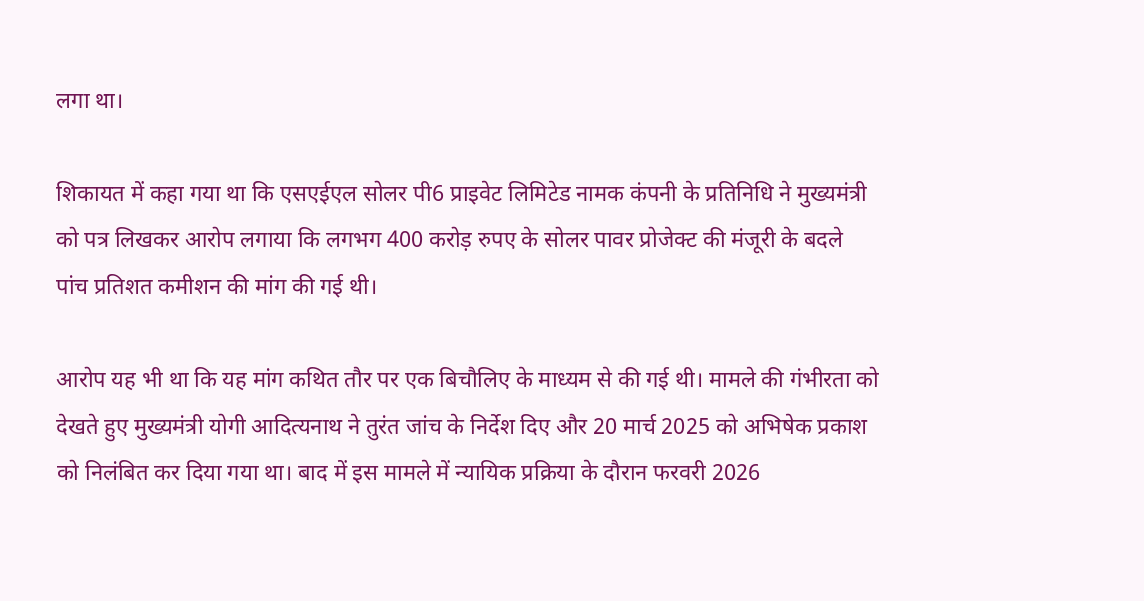लगा था।

शिकायत में कहा गया था कि एसएईएल सोलर पी6 प्राइवेट लिमिटेड नामक कंपनी के प्रतिनिधि ने मुख्यमंत्री को पत्र लिखकर आरोप लगाया कि लगभग 400 करोड़ रुपए के सोलर पावर प्रोजेक्ट की मंजूरी के बदले पांच प्रतिशत कमीशन की मांग की गई थी।

आरोप यह भी था कि यह मांग कथित तौर पर एक बिचौलिए के माध्यम से की गई थी। मामले की गंभीरता को देखते हुए मुख्यमंत्री योगी आदित्यनाथ ने तुरंत जांच के निर्देश दिए और 20 मार्च 2025 को अभिषेक प्रकाश को निलंबित कर दिया गया था। बाद में इस मामले में न्यायिक प्रक्रिया के दौरान फरवरी 2026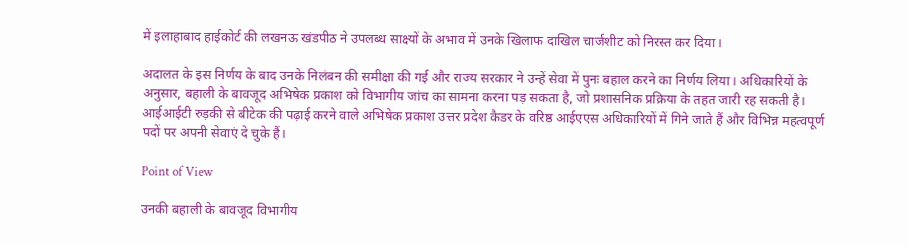में इलाहाबाद हाईकोर्ट की लखनऊ खंडपीठ ने उपलब्ध साक्ष्यों के अभाव में उनके खिलाफ दाखिल चार्जशीट को निरस्त कर दिया।

अदालत के इस निर्णय के बाद उनके निलंबन की समीक्षा की गई और राज्य सरकार ने उन्हें सेवा में पुनः बहाल करने का निर्णय लिया। अधिकारियों के अनुसार, बहाली के बावजूद अभिषेक प्रकाश को विभागीय जांच का सामना करना पड़ सकता है, जो प्रशासनिक प्रक्रिया के तहत जारी रह सकती है। आईआईटी रुड़की से बीटेक की पढ़ाई करने वाले अभिषेक प्रकाश उत्तर प्रदेश कैडर के वरिष्ठ आईएएस अधिकारियों में गिने जाते हैं और विभिन्न महत्वपूर्ण पदों पर अपनी सेवाएं दे चुके हैं।

Point of View

उनकी बहाली के बावजूद विभागीय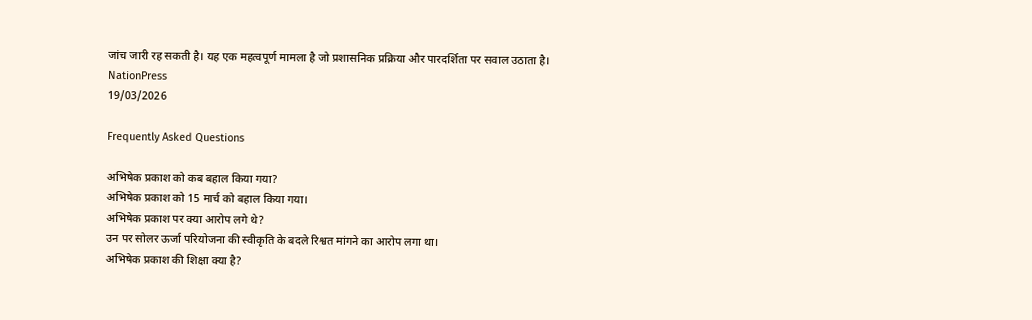जांच जारी रह सकती है। यह एक महत्वपूर्ण मामला है जो प्रशासनिक प्रक्रिया और पारदर्शिता पर सवाल उठाता है।
NationPress
19/03/2026

Frequently Asked Questions

अभिषेक प्रकाश को कब बहाल किया गया?
अभिषेक प्रकाश को 15 मार्च को बहाल किया गया।
अभिषेक प्रकाश पर क्या आरोप लगे थे?
उन पर सोलर ऊर्जा परियोजना की स्वीकृति के बदले रिश्वत मांगने का आरोप लगा था।
अभिषेक प्रकाश की शिक्षा क्या है?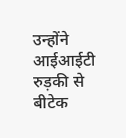उन्होंने आईआईटी रुड़की से बीटेक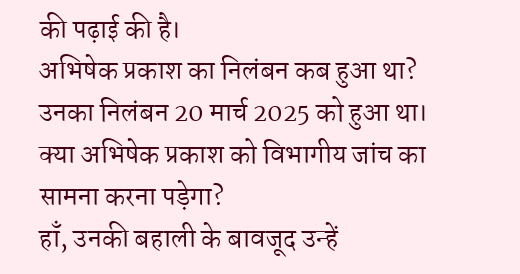की पढ़ाई की है।
अभिषेक प्रकाश का निलंबन कब हुआ था?
उनका निलंबन 20 मार्च 2025 को हुआ था।
क्या अभिषेक प्रकाश को विभागीय जांच का सामना करना पड़ेगा?
हाँ, उनकी बहाली के बावजूद उन्हें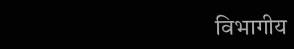विभागीय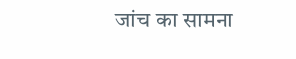जांच का सामना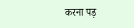करना पड़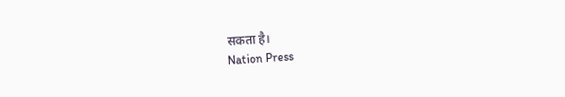सकता है।
Nation Press